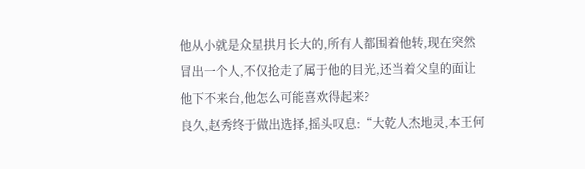他从小就是众星拱月长大的,所有人都围着他转,现在突然冒出一个人,不仅抢走了属于他的目光,还当着父皇的面让他下不来台,他怎么可能喜欢得起来?
良久,赵秀终于做出选择,摇头叹息:“大乾人杰地灵,本王何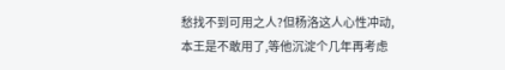愁找不到可用之人?但杨洛这人心性冲动,本王是不敢用了,等他沉淀个几年再考虑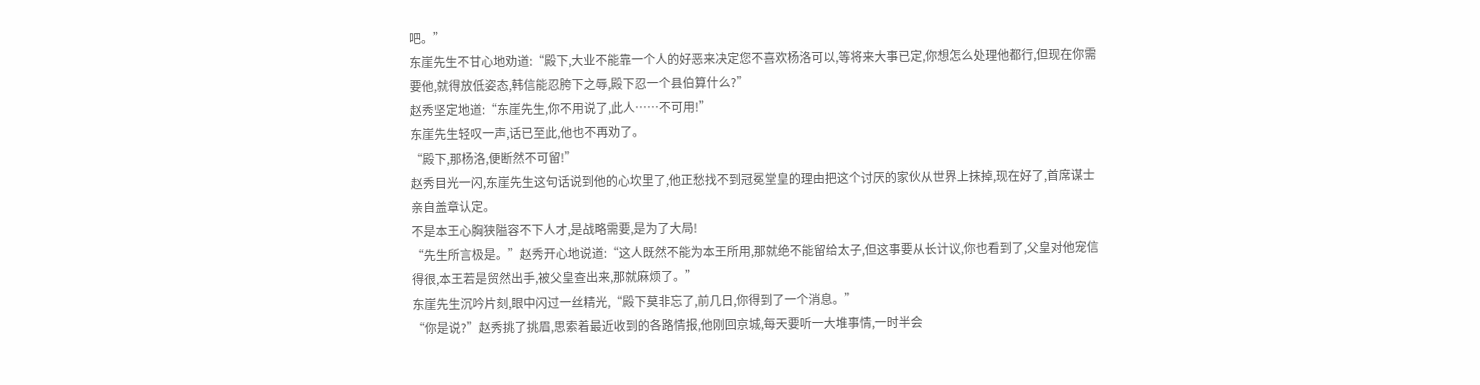吧。”
东崖先生不甘心地劝道:“殿下,大业不能靠一个人的好恶来决定您不喜欢杨洛可以,等将来大事已定,你想怎么处理他都行,但现在你需要他,就得放低姿态,韩信能忍胯下之辱,殿下忍一个县伯算什么?”
赵秀坚定地道:“东崖先生,你不用说了,此人……不可用!”
东崖先生轻叹一声,话已至此,他也不再劝了。
“殿下,那杨洛,便断然不可留!”
赵秀目光一闪,东崖先生这句话说到他的心坎里了,他正愁找不到冠冕堂皇的理由把这个讨厌的家伙从世界上抹掉,现在好了,首席谋士亲自盖章认定。
不是本王心胸狭隘容不下人才,是战略需要,是为了大局!
“先生所言极是。”赵秀开心地说道:“这人既然不能为本王所用,那就绝不能留给太子,但这事要从长计议,你也看到了,父皇对他宠信得很,本王若是贸然出手,被父皇查出来,那就麻烦了。”
东崖先生沉吟片刻,眼中闪过一丝精光,“殿下莫非忘了,前几日,你得到了一个消息。”
“你是说?”赵秀挑了挑眉,思索着最近收到的各路情报,他刚回京城,每天要听一大堆事情,一时半会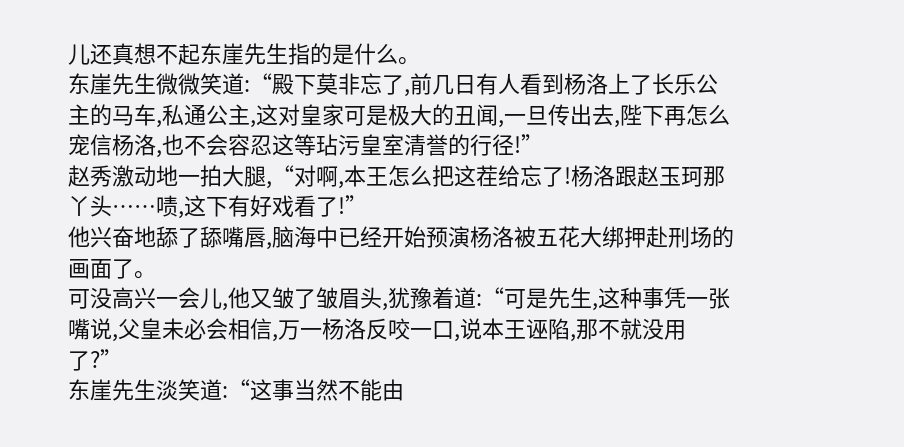儿还真想不起东崖先生指的是什么。
东崖先生微微笑道:“殿下莫非忘了,前几日有人看到杨洛上了长乐公主的马车,私通公主,这对皇家可是极大的丑闻,一旦传出去,陛下再怎么宠信杨洛,也不会容忍这等玷污皇室清誉的行径!”
赵秀激动地一拍大腿,“对啊,本王怎么把这茬给忘了!杨洛跟赵玉珂那丫头……啧,这下有好戏看了!”
他兴奋地舔了舔嘴唇,脑海中已经开始预演杨洛被五花大绑押赴刑场的画面了。
可没高兴一会儿,他又皱了皱眉头,犹豫着道:“可是先生,这种事凭一张嘴说,父皇未必会相信,万一杨洛反咬一口,说本王诬陷,那不就没用了?”
东崖先生淡笑道:“这事当然不能由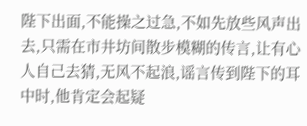陛下出面,不能操之过急,不如先放些风声出去,只需在市井坊间散步模糊的传言,让有心人自己去猜,无风不起浪,谣言传到陛下的耳中时,他肯定会起疑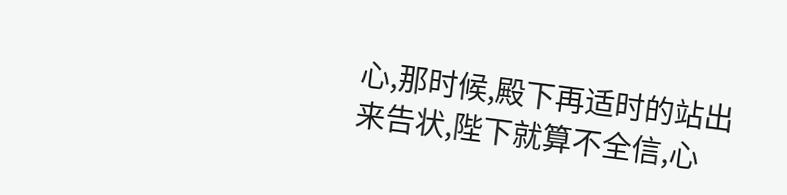心,那时候,殿下再适时的站出来告状,陛下就算不全信,心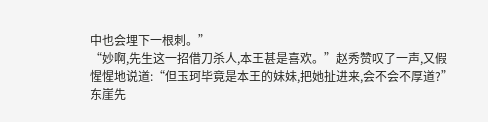中也会埋下一根刺。”
“妙啊,先生这一招借刀杀人,本王甚是喜欢。”赵秀赞叹了一声,又假惺惺地说道:“但玉珂毕竟是本王的妹妹,把她扯进来,会不会不厚道?”
东崖先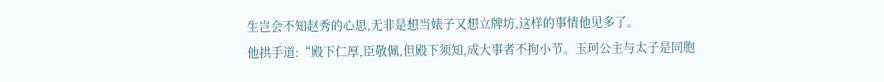生岂会不知赵秀的心思,无非是想当婊子又想立牌坊,这样的事情他见多了。
他拱手道:“殿下仁厚,臣敬佩,但殿下须知,成大事者不拘小节。玉珂公主与太子是同胞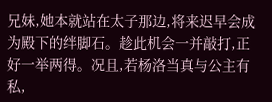兄妹,她本就站在太子那边,将来迟早会成为殿下的绊脚石。趁此机会一并敲打,正好一举两得。况且,若杨洛当真与公主有私,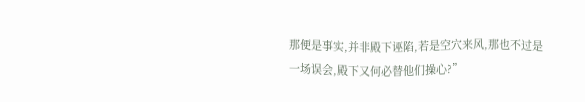那便是事实,并非殿下诬陷,若是空穴来风,那也不过是一场误会,殿下又何必替他们操心?”